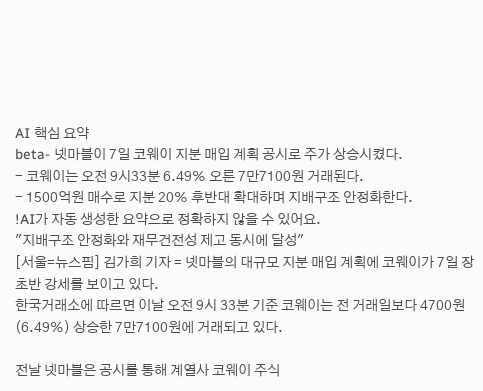AI 핵심 요약
beta- 넷마블이 7일 코웨이 지분 매입 계획 공시로 주가 상승시켰다.
- 코웨이는 오전 9시33분 6.49% 오른 7만7100원 거래된다.
- 1500억원 매수로 지분 20% 후반대 확대하며 지배구조 안정화한다.
!AI가 자동 생성한 요약으로 정확하지 않을 수 있어요.
"지배구조 안정화와 재무건전성 제고 동시에 달성"
[서울=뉴스핌] 김가희 기자 = 넷마블의 대규모 지분 매입 계획에 코웨이가 7일 장 초반 강세를 보이고 있다.
한국거래소에 따르면 이날 오전 9시 33분 기준 코웨이는 전 거래일보다 4700원(6.49%) 상승한 7만7100원에 거래되고 있다.

전날 넷마블은 공시를 통해 계열사 코웨이 주식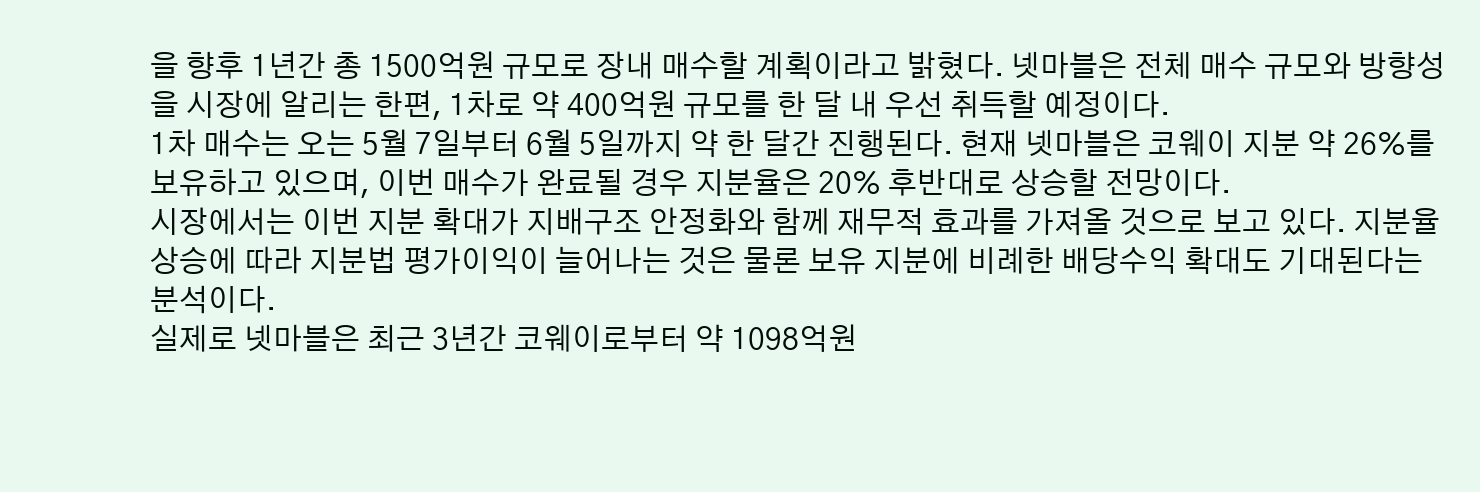을 향후 1년간 총 1500억원 규모로 장내 매수할 계획이라고 밝혔다. 넷마블은 전체 매수 규모와 방향성을 시장에 알리는 한편, 1차로 약 400억원 규모를 한 달 내 우선 취득할 예정이다.
1차 매수는 오는 5월 7일부터 6월 5일까지 약 한 달간 진행된다. 현재 넷마블은 코웨이 지분 약 26%를 보유하고 있으며, 이번 매수가 완료될 경우 지분율은 20% 후반대로 상승할 전망이다.
시장에서는 이번 지분 확대가 지배구조 안정화와 함께 재무적 효과를 가져올 것으로 보고 있다. 지분율 상승에 따라 지분법 평가이익이 늘어나는 것은 물론 보유 지분에 비례한 배당수익 확대도 기대된다는 분석이다.
실제로 넷마블은 최근 3년간 코웨이로부터 약 1098억원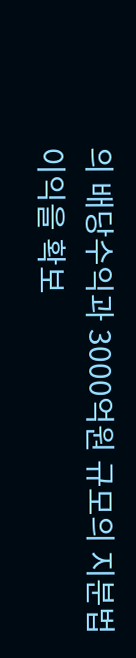의 배당수익과 3000억원 규모의 지분법 이익을 확보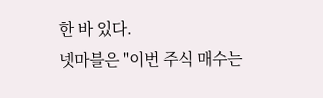한 바 있다.
넷마블은 "이번 주식 매수는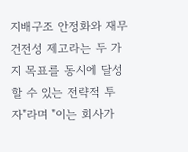지배구조 안정화와 재무건전성 제고라는 두 가지 목표를 동시에 달성할 수 있는 전략적 투자"라며 "이는 회사가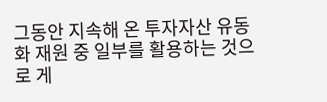그동안 지속해 온 투자자산 유동화 재원 중 일부를 활용하는 것으로 게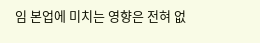임 본업에 미치는 영향은 전혀 없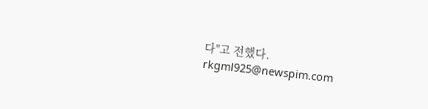다"고 전했다.
rkgml925@newspim.com